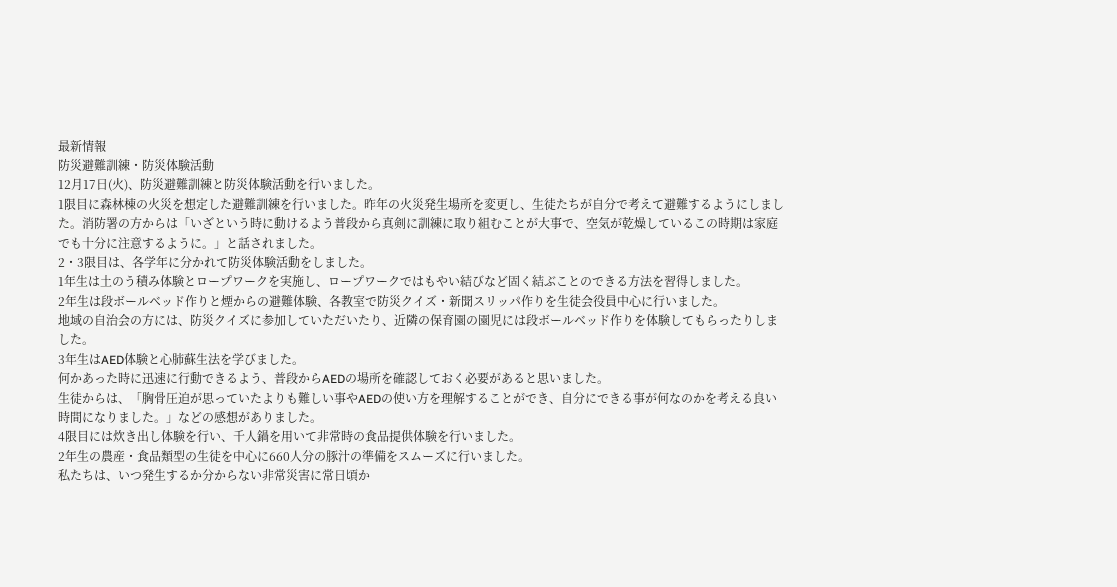最新情報
防災避難訓練・防災体験活動
12月17日(火)、防災避難訓練と防災体験活動を行いました。
1限目に森林棟の火災を想定した避難訓練を行いました。昨年の火災発生場所を変更し、生徒たちが自分で考えて避難するようにしました。消防署の方からは「いざという時に動けるよう普段から真剣に訓練に取り組むことが大事で、空気が乾燥しているこの時期は家庭でも十分に注意するように。」と話されました。
2・3限目は、各学年に分かれて防災体験活動をしました。
1年生は土のう積み体験とロープワークを実施し、ロープワークではもやい結びなど固く結ぶことのできる方法を習得しました。
2年生は段ボールベッド作りと煙からの避難体験、各教室で防災クイズ・新聞スリッパ作りを生徒会役員中心に行いました。
地域の自治会の方には、防災クイズに参加していただいたり、近隣の保育園の園児には段ボールベッド作りを体験してもらったりしました。
3年生はAED体験と心肺蘇生法を学びました。
何かあった時に迅速に行動できるよう、普段からAEDの場所を確認しておく必要があると思いました。
生徒からは、「胸骨圧迫が思っていたよりも難しい事やAEDの使い方を理解することができ、自分にできる事が何なのかを考える良い時間になりました。」などの感想がありました。
4限目には炊き出し体験を行い、千人鍋を用いて非常時の食品提供体験を行いました。
2年生の農産・食品類型の生徒を中心に660人分の豚汁の準備をスムーズに行いました。
私たちは、いつ発生するか分からない非常災害に常日頃か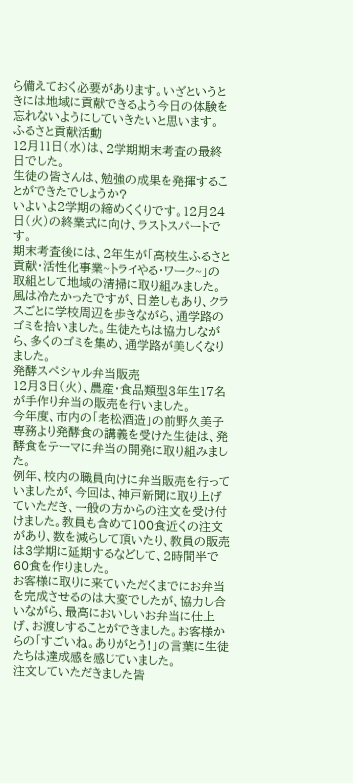ら備えておく必要があります。いざというときには地域に貢献できるよう今日の体験を忘れないようにしていきたいと思います。
ふるさと貢献活動
12月11日(水)は、2学期期末考査の最終日でした。
生徒の皆さんは、勉強の成果を発揮することができたでしょうか?
いよいよ2学期の締めくくりです。12月24日(火)の終業式に向け、ラストスパートです。
期末考査後には、2年生が「高校生ふるさと貢献・活性化事業~トライやる・ワーク~」の取組として地域の清掃に取り組みました。風は冷たかったですが、日差しもあり、クラスごとに学校周辺を歩きながら、通学路のゴミを拾いました。生徒たちは協力しながら、多くのゴミを集め、通学路が美しくなりました。
発酵スペシャル弁当販売
12月3日(火)、農産・食品類型3年生17名が手作り弁当の販売を行いました。
今年度、市内の「老松酒造」の前野久美子専務より発酵食の講義を受けた生徒は、発酵食をテーマに弁当の開発に取り組みました。
例年、校内の職員向けに弁当販売を行っていましたが、今回は、神戸新聞に取り上げていただき、一般の方からの注文を受け付けました。教員も含めて100食近くの注文があり、数を減らして頂いたり、教員の販売は3学期に延期するなどして、2時間半で60食を作りました。
お客様に取りに来ていただくまでにお弁当を完成させるのは大変でしたが、協力し合いながら、最高においしいお弁当に仕上げ、お渡しすることができました。お客様からの「すごいね。ありがとう!」の言葉に生徒たちは達成感を感じていました。
注文していただきました皆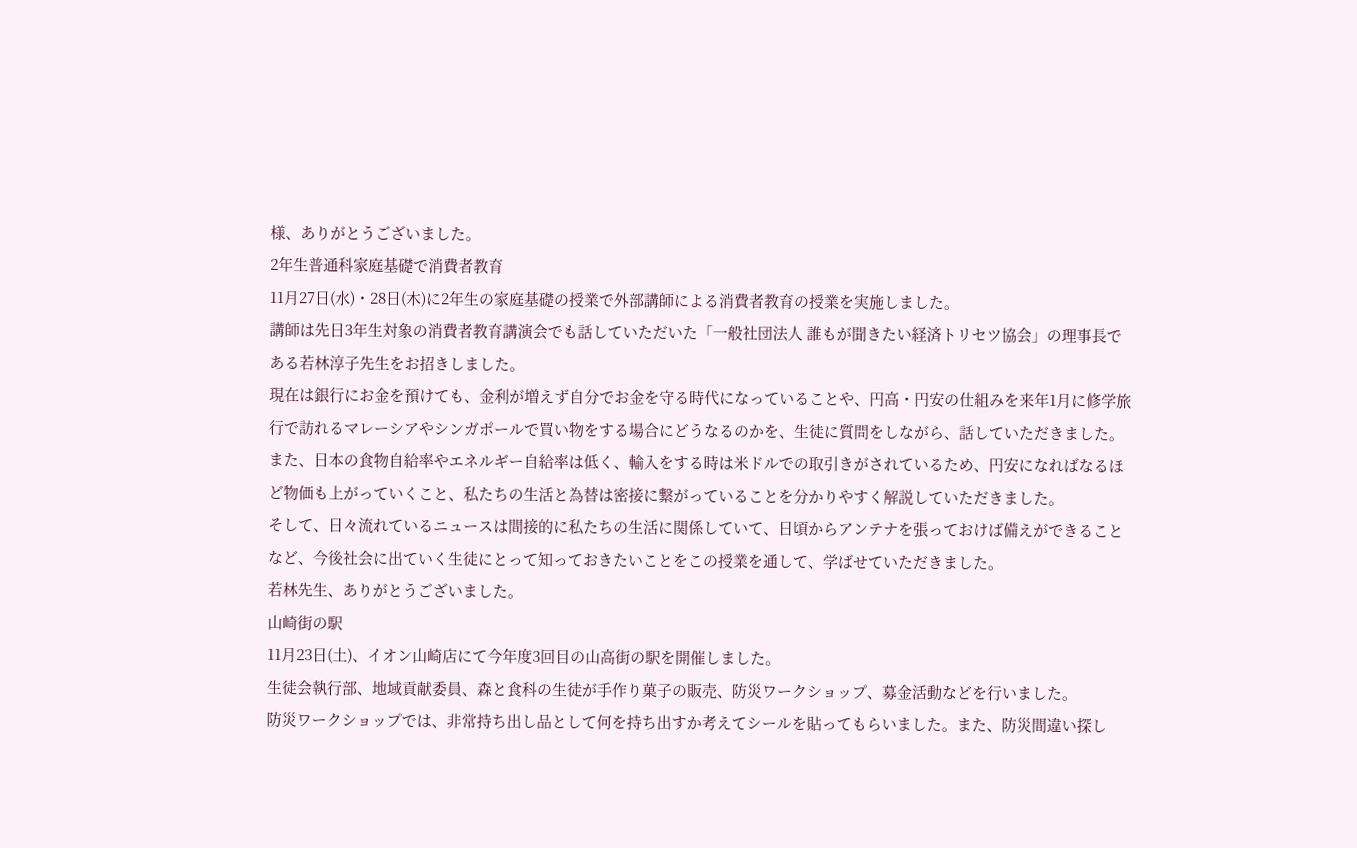様、ありがとうございました。
2年生普通科家庭基礎で消費者教育
11月27日(水)・28日(木)に2年生の家庭基礎の授業で外部講師による消費者教育の授業を実施しました。
講師は先日3年生対象の消費者教育講演会でも話していただいた「一般社団法人 誰もが聞きたい経済トリセツ協会」の理事長である若林淳子先生をお招きしました。
現在は銀行にお金を預けても、金利が増えず自分でお金を守る時代になっていることや、円高・円安の仕組みを来年1月に修学旅行で訪れるマレーシアやシンガポールで買い物をする場合にどうなるのかを、生徒に質問をしながら、話していただきました。
また、日本の食物自給率やエネルギー自給率は低く、輸入をする時は米ドルでの取引きがされているため、円安になればなるほど物価も上がっていくこと、私たちの生活と為替は密接に繋がっていることを分かりやすく解説していただきました。
そして、日々流れているニュースは間接的に私たちの生活に関係していて、日頃からアンテナを張っておけば備えができることなど、今後社会に出ていく生徒にとって知っておきたいことをこの授業を通して、学ばせていただきました。
若林先生、ありがとうございました。
山崎街の駅
11月23日(土)、イオン山崎店にて今年度3回目の山高街の駅を開催しました。
生徒会執行部、地域貢献委員、森と食科の生徒が手作り菓子の販売、防災ワークショップ、募金活動などを行いました。
防災ワークショップでは、非常持ち出し品として何を持ち出すか考えてシールを貼ってもらいました。また、防災間違い探し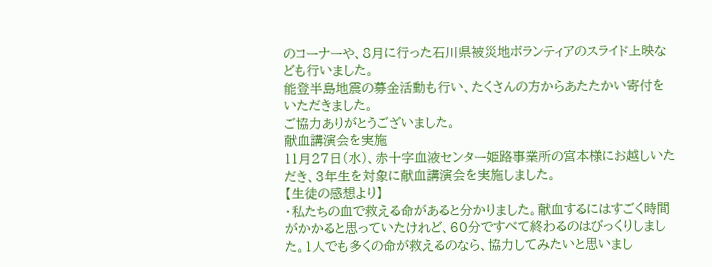のコーナーや、8月に行った石川県被災地ボランティアのスライド上映なども行いました。
能登半島地震の募金活動も行い、たくさんの方からあたたかい寄付をいただきました。
ご協力ありがとうございました。
献血講演会を実施
11月27日(水)、赤十字血液センター姫路事業所の宮本様にお越しいただき、3年生を対象に献血講演会を実施しました。
【生徒の感想より】
・私たちの血で救える命があると分かりました。献血するにはすごく時間がかかると思っていたけれど、60分ですべて終わるのはびっくりしました。1人でも多くの命が救えるのなら、協力してみたいと思いまし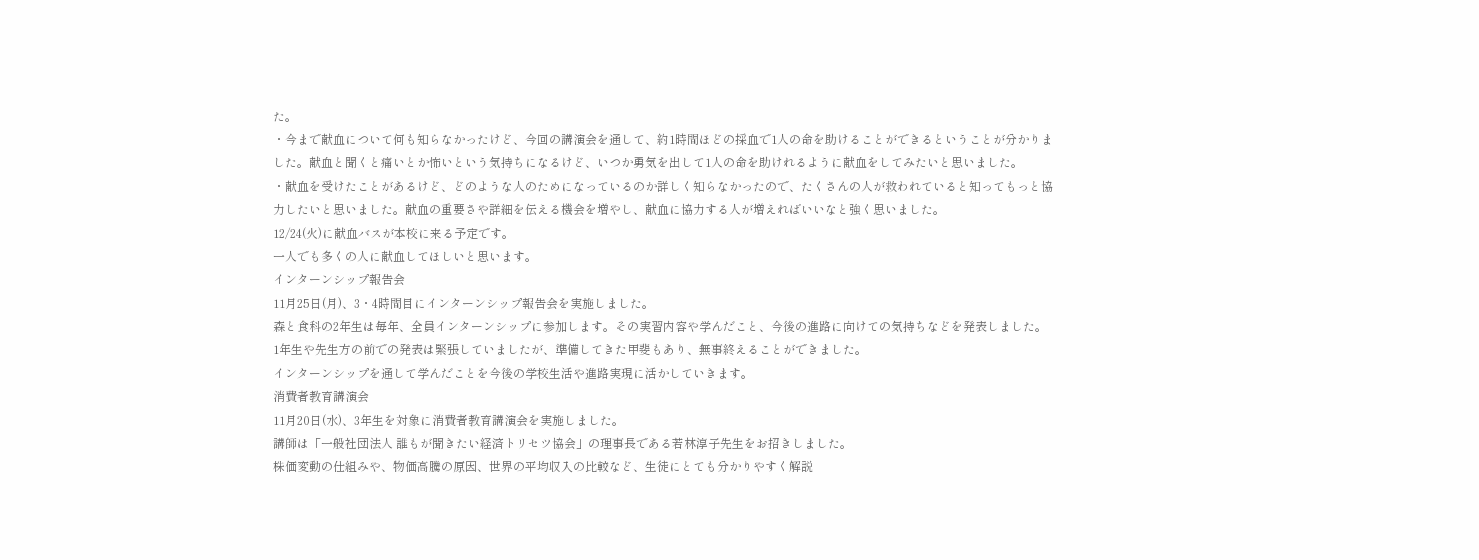た。
・今まで献血について何も知らなかったけど、今回の講演会を通して、約1時間ほどの採血で1人の命を助けることができるということが分かりました。献血と聞くと痛いとか怖いという気持ちになるけど、いつか勇気を出して1人の命を助けれるように献血をしてみたいと思いました。
・献血を受けたことがあるけど、どのような人のためになっているのか詳しく知らなかったので、たくさんの人が救われていると知ってもっと協力したいと思いました。献血の重要さや詳細を伝える機会を増やし、献血に協力する人が増えればいいなと強く思いました。
12/24(火)に献血バスが本校に来る予定です。
一人でも多くの人に献血してほしいと思います。
インターンシップ報告会
11月25日(月)、3・4時間目にインターンシップ報告会を実施しました。
森と食科の2年生は毎年、全員インターンシップに参加します。その実習内容や学んだこと、今後の進路に向けての気持ちなどを発表しました。
1年生や先生方の前での発表は緊張していましたが、準備してきた甲斐もあり、無事終えることができました。
インターンシップを通して学んだことを今後の学校生活や進路実現に活かしていきます。
消費者教育講演会
11月20日(水)、3年生を対象に消費者教育講演会を実施しました。
講師は「一般社団法人 誰もが聞きたい経済トリセツ協会」の理事長である若林淳子先生をお招きしました。
株価変動の仕組みや、物価高騰の原因、世界の平均収入の比較など、生徒にとても分かりやすく解説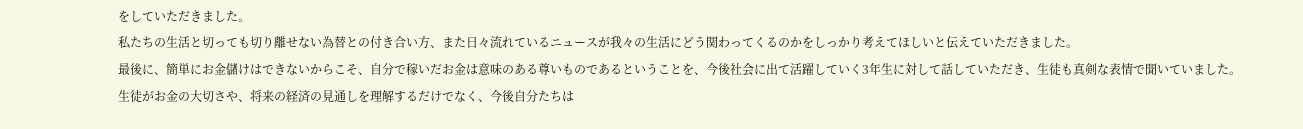をしていただきました。
私たちの生活と切っても切り離せない為替との付き合い方、また日々流れているニュースが我々の生活にどう関わってくるのかをしっかり考えてほしいと伝えていただきました。
最後に、簡単にお金儲けはできないからこそ、自分で稼いだお金は意味のある尊いものであるということを、今後社会に出て活躍していく3年生に対して話していただき、生徒も真剣な表情で聞いていました。
生徒がお金の大切さや、将来の経済の見通しを理解するだけでなく、今後自分たちは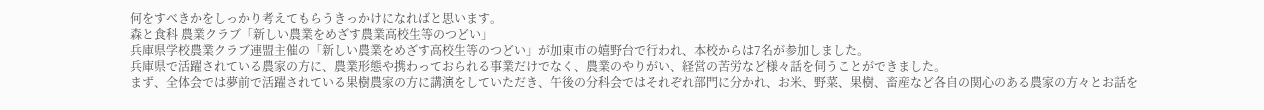何をすべきかをしっかり考えてもらうきっかけになればと思います。
森と食科 農業クラブ「新しい農業をめざす農業高校生等のつどい」
兵庫県学校農業クラブ連盟主催の「新しい農業をめざす高校生等のつどい」が加東市の嬉野台で行われ、本校からは7名が参加しました。
兵庫県で活躍されている農家の方に、農業形態や携わっておられる事業だけでなく、農業のやりがい、経営の苦労など様々話を伺うことができました。
まず、全体会では夢前で活躍されている果樹農家の方に講演をしていただき、午後の分科会ではそれぞれ部門に分かれ、お米、野菜、果樹、畜産など各自の関心のある農家の方々とお話を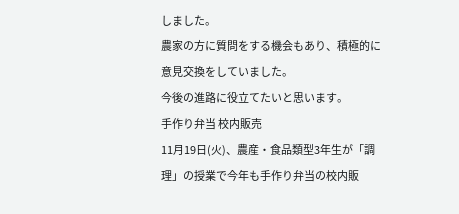しました。
農家の方に質問をする機会もあり、積極的に意見交換をしていました。
今後の進路に役立てたいと思います。
手作り弁当 校内販売
11月19日(火)、農産・食品類型3年生が「調理」の授業で今年も手作り弁当の校内販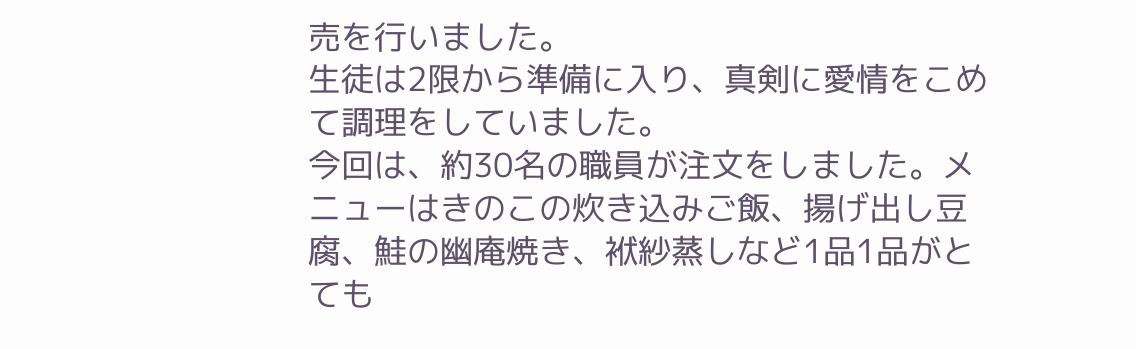売を行いました。
生徒は2限から準備に入り、真剣に愛情をこめて調理をしていました。
今回は、約30名の職員が注文をしました。メニューはきのこの炊き込みご飯、揚げ出し豆腐、鮭の幽庵焼き、袱紗蒸しなど1品1品がとても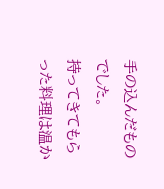手の込んだものでした。
持ってきてもらった料理は温か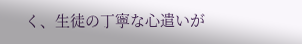く、生徒の丁寧な心遣いが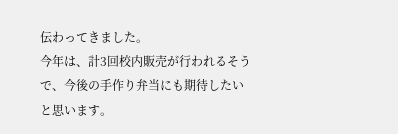伝わってきました。
今年は、計3回校内販売が行われるそうで、今後の手作り弁当にも期待したいと思います。